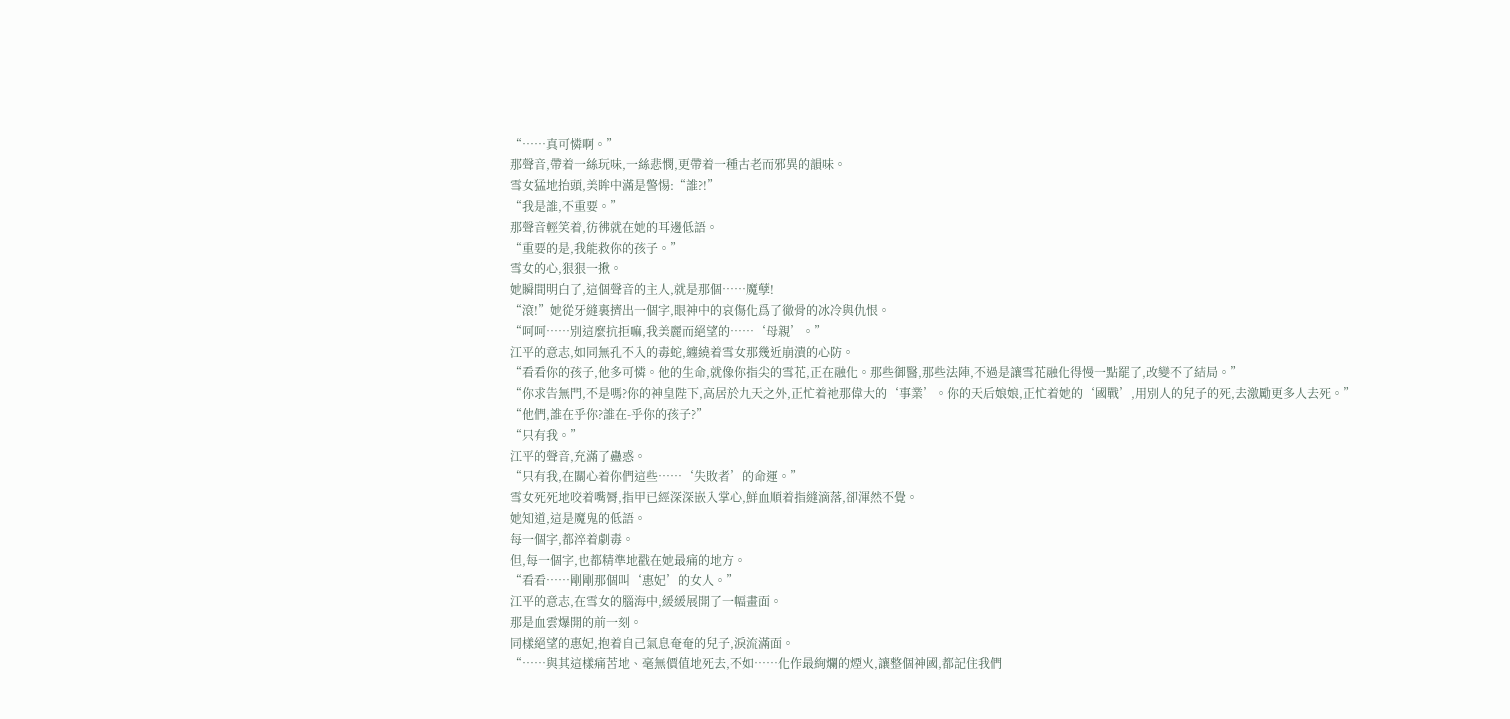“……真可憐啊。”
那聲音,帶着一絲玩味,一絲悲憫,更帶着一種古老而邪異的韻味。
雪女猛地抬頭,美眸中滿是警惕:“誰?!”
“我是誰,不重要。”
那聲音輕笑着,彷彿就在她的耳邊低語。
“重要的是,我能救你的孩子。”
雪女的心,狠狠一揪。
她瞬間明白了,這個聲音的主人,就是那個……魔孽!
“滾!”她從牙縫裏擠出一個字,眼神中的哀傷化爲了徹骨的冰冷與仇恨。
“呵呵……別這麼抗拒嘛,我美麗而絕望的……‘母親’。”
江平的意志,如同無孔不入的毒蛇,纏繞着雪女那幾近崩潰的心防。
“看看你的孩子,他多可憐。他的生命,就像你指尖的雪花,正在融化。那些御醫,那些法陣,不過是讓雪花融化得慢一點罷了,改變不了結局。”
“你求告無門,不是嗎?你的神皇陛下,高居於九天之外,正忙着祂那偉大的‘事業’。你的天后娘娘,正忙着她的‘國戰’,用別人的兒子的死,去激勵更多人去死。”
“他們,誰在乎你?誰在-乎你的孩子?”
“只有我。”
江平的聲音,充滿了蠱惑。
“只有我,在關心着你們這些……‘失敗者’的命運。”
雪女死死地咬着嘴脣,指甲已經深深嵌入掌心,鮮血順着指縫滴落,卻渾然不覺。
她知道,這是魔鬼的低語。
每一個字,都淬着劇毒。
但,每一個字,也都精準地戳在她最痛的地方。
“看看……剛剛那個叫‘惠妃’的女人。”
江平的意志,在雪女的腦海中,緩緩展開了一幅畫面。
那是血雲爆開的前一刻。
同樣絕望的惠妃,抱着自己氣息奄奄的兒子,淚流滿面。
“……與其這樣痛苦地、毫無價值地死去,不如……化作最絢爛的煙火,讓整個神國,都記住我們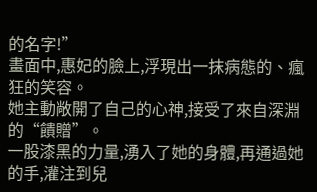的名字!”
畫面中,惠妃的臉上,浮現出一抹病態的、瘋狂的笑容。
她主動敞開了自己的心神,接受了來自深淵的“饋贈”。
一股漆黑的力量,湧入了她的身體,再通過她的手,灌注到兒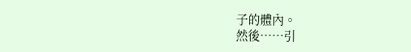子的體內。
然後……引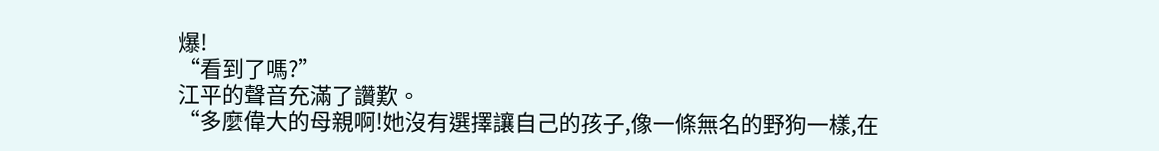爆!
“看到了嗎?”
江平的聲音充滿了讚歎。
“多麼偉大的母親啊!她沒有選擇讓自己的孩子,像一條無名的野狗一樣,在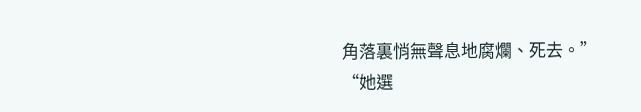角落裏悄無聲息地腐爛、死去。”
“她選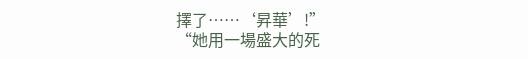擇了……‘昇華’!”
“她用一場盛大的死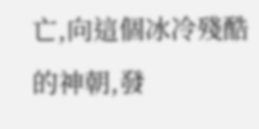亡,向這個冰冷殘酷的神朝,發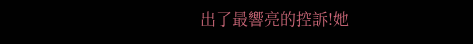出了最響亮的控訴!她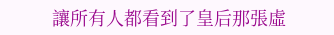讓所有人都看到了皇后那張虛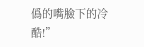僞的嘴臉下的冷酷!”